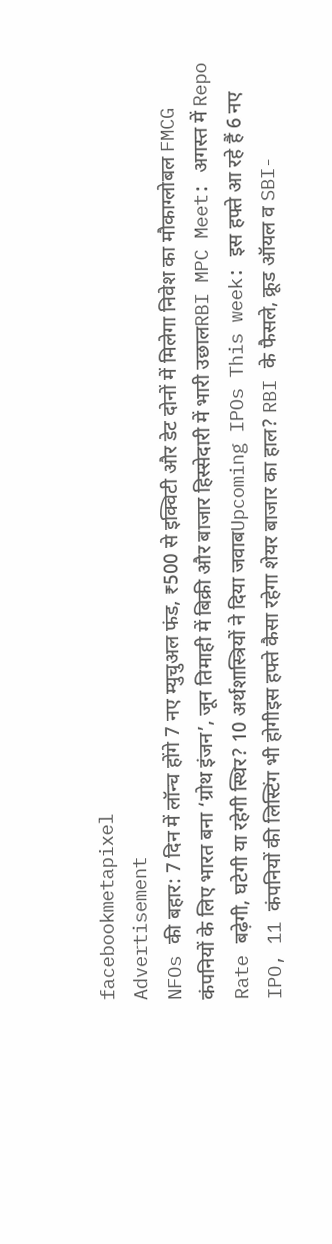facebookmetapixel
Advertisement
NFOs की बहार: 7 दिन में लॉन्च होंगे 7 नए म्युचुअल फंड, ₹500 से इक्विटी और डेट दोनों में मिलेगा निवेश का मौकाग्लोबल FMCG कंपनियों के लिए भारत बना ‘ग्रोथ इंजन’, जून तिमाही में बिक्री और बाजार हिस्सेदारी में भारी उछालRBI MPC Meet: अगस्त में Repo Rate बढ़ेगी, घटेगी या रहेगी स्थिर? 10 अर्थशास्त्रियों ने दिया जवाबUpcoming IPOs This week: इस हफ्ते आ रहे हैं 6 नए IPO, 11 कंपनियों की लिस्टिंग भी होगीइस हफ्ते कैसा रहेगा शेयर बाजार का हाल? RBI के फैसले, क्रूड ऑयल व SBI-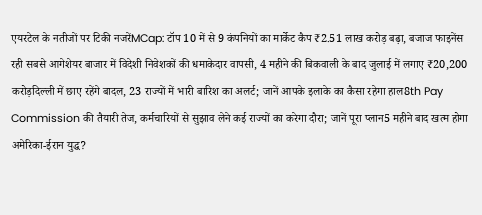एयरटेल के नतीजों पर टिकी नजरेंMCap: टॉप 10 में से 9 कंपनियों का मार्केट कैप ₹2.51 लाख करोड़ बढ़ा, बजाज फाइनेंस रही सबसे आगेशेयर बाजार में विदेशी निवेशकों की धमाकेदार वापसी, 4 महीने की बिकवाली के बाद जुलाई में लगाए ₹20,200 करोड़दिल्ली में छाए रहेंगे बादल, 23 राज्यों में भारी बारिश का अलर्ट; जानें आपके इलाके का कैसा रहेगा हाल8th Pay Commission की तैयारी तेज, कर्मचारियों से सुझाव लेने कई राज्यों का करेगा दौरा; जानें पूरा प्लान5 महीने बाद खत्म होगा अमेरिका-ईरान युद्ध?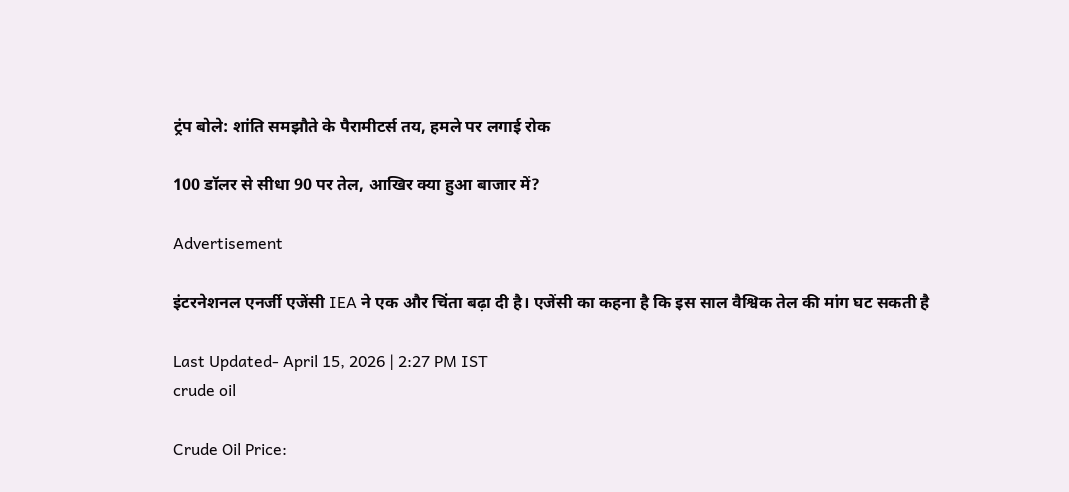ट्रंप बोले: शांति समझौते के पैरामीटर्स तय, हमले पर लगाई रोक

100 डॉलर से सीधा 90 पर तेल, आखिर क्या हुआ बाजार में?

Advertisement

इंटरनेशनल एनर्जी एजेंसी IEA ने एक और चिंता बढ़ा दी है। एजेंसी का कहना है कि इस साल वैश्विक तेल की मांग घट सकती है

Last Updated- April 15, 2026 | 2:27 PM IST
crude oil

Crude Oil Price: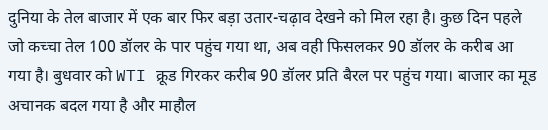दुनिया के तेल बाजार में एक बार फिर बड़ा उतार-चढ़ाव देखने को मिल रहा है। कुछ दिन पहले जो कच्चा तेल 100 डॉलर के पार पहुंच गया था, अब वही फिसलकर 90 डॉलर के करीब आ गया है। बुधवार को WTI क्रूड गिरकर करीब 90 डॉलर प्रति बैरल पर पहुंच गया। बाजार का मूड अचानक बदल गया है और माहौल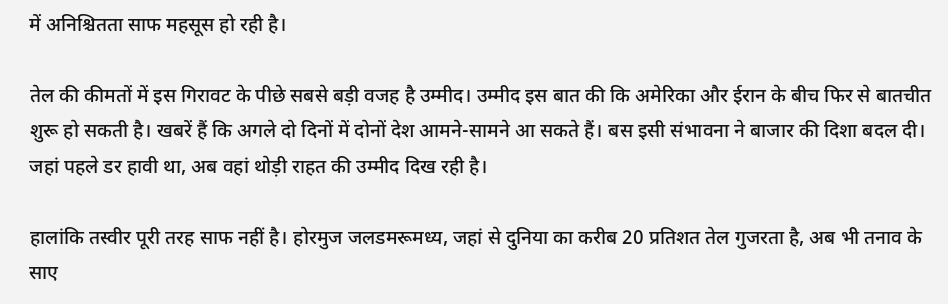में अनिश्चितता साफ महसूस हो रही है।

तेल की कीमतों में इस गिरावट के पीछे सबसे बड़ी वजह है उम्मीद। उम्मीद इस बात की कि अमेरिका और ईरान के बीच फिर से बातचीत शुरू हो सकती है। खबरें हैं कि अगले दो दिनों में दोनों देश आमने-सामने आ सकते हैं। बस इसी संभावना ने बाजार की दिशा बदल दी। जहां पहले डर हावी था, अब वहां थोड़ी राहत की उम्मीद दिख रही है।

हालांकि तस्वीर पूरी तरह साफ नहीं है। होरमुज जलडमरूमध्य, जहां से दुनिया का करीब 20 प्रतिशत तेल गुजरता है, अब भी तनाव के साए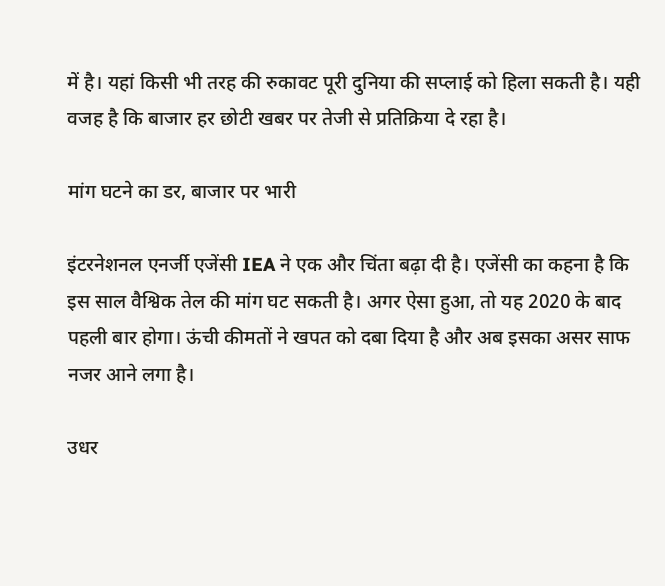में है। यहां किसी भी तरह की रुकावट पूरी दुनिया की सप्लाई को हिला सकती है। यही वजह है कि बाजार हर छोटी खबर पर तेजी से प्रतिक्रिया दे रहा है।

मांग घटने का डर, बाजार पर भारी

इंटरनेशनल एनर्जी एजेंसी IEA ने एक और चिंता बढ़ा दी है। एजेंसी का कहना है कि इस साल वैश्विक तेल की मांग घट सकती है। अगर ऐसा हुआ, तो यह 2020 के बाद पहली बार होगा। ऊंची कीमतों ने खपत को दबा दिया है और अब इसका असर साफ नजर आने लगा है।

उधर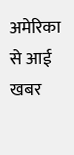अमेरिका से आई खबर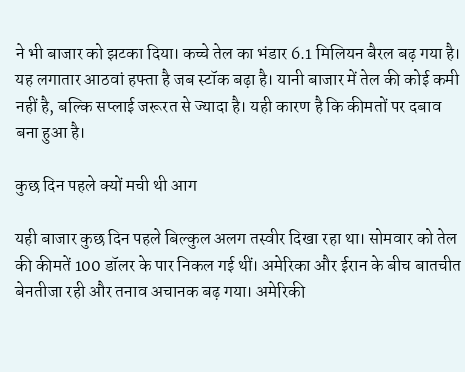ने भी बाजार को झटका दिया। कच्चे तेल का भंडार 6.1 मिलियन बैरल बढ़ गया है। यह लगातार आठवां हफ्ता है जब स्टॉक बढ़ा है। यानी बाजार में तेल की कोई कमी नहीं है, बल्कि सप्लाई जरूरत से ज्यादा है। यही कारण है कि कीमतों पर दबाव बना हुआ है।

कुछ दिन पहले क्यों मची थी आग

यही बाजार कुछ दिन पहले बिल्कुल अलग तस्वीर दिखा रहा था। सोमवार को तेल की कीमतें 100 डॉलर के पार निकल गई थीं। अमेरिका और ईरान के बीच बातचीत बेनतीजा रही और तनाव अचानक बढ़ गया। अमेरिकी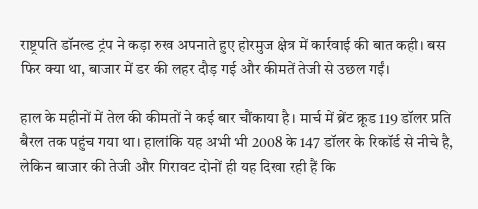राष्ट्रपति डॉनल्ड ट्रंप ने कड़ा रुख अपनाते हुए होरमुज क्षेत्र में कार्रवाई की बात कही। बस फिर क्या था, बाजार में डर की लहर दौड़ गई और कीमतें तेजी से उछल गईं।

हाल के महीनों में तेल की कीमतों ने कई बार चौंकाया है। मार्च में ब्रेंट क्रूड 119 डॉलर प्रति बैरल तक पहुंच गया था। हालांकि यह अभी भी 2008 के 147 डॉलर के रिकॉर्ड से नीचे है, लेकिन बाजार की तेजी और गिरावट दोनों ही यह दिखा रही हैं कि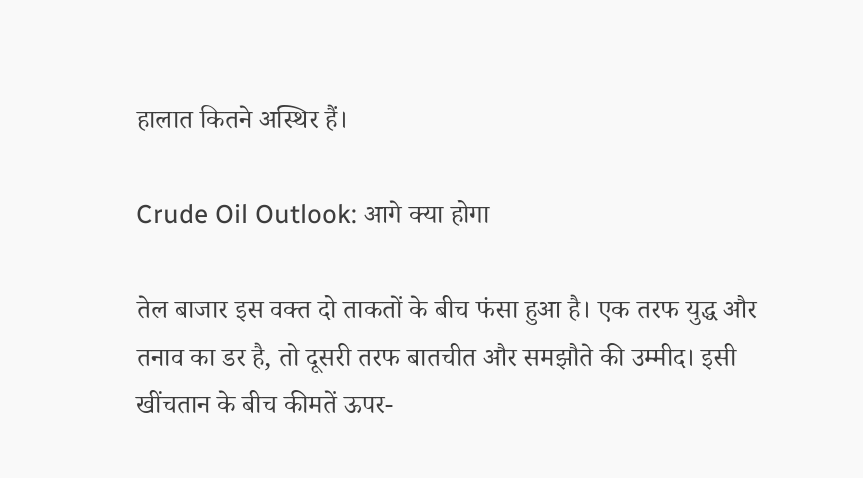हालात कितने अस्थिर हैं।

Crude Oil Outlook: आगे क्या होगा

तेल बाजार इस वक्त दो ताकतों के बीच फंसा हुआ है। एक तरफ युद्ध और तनाव का डर है, तो दूसरी तरफ बातचीत और समझौते की उम्मीद। इसी खींचतान के बीच कीमतें ऊपर-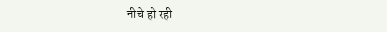नीचे हो रही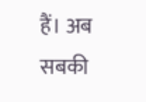हैं। अब सबकी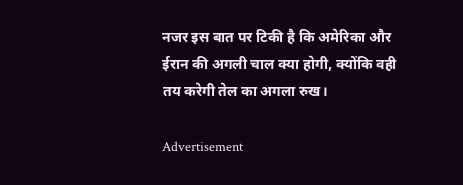नजर इस बात पर टिकी है कि अमेरिका और ईरान की अगली चाल क्या होगी, क्योंकि वही तय करेगी तेल का अगला रुख।

Advertisement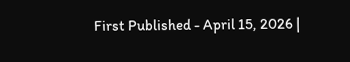First Published - April 15, 2026 |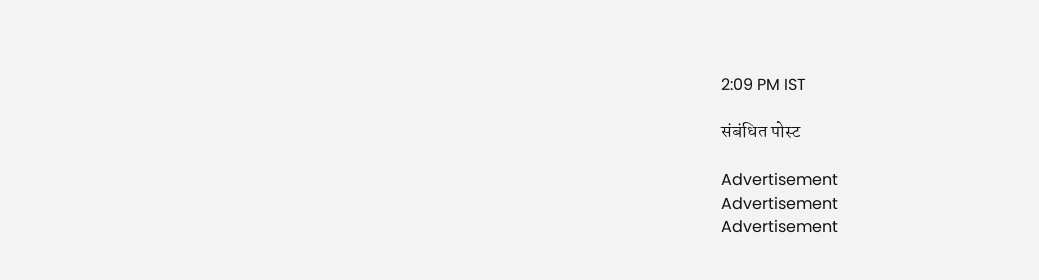2:09 PM IST

संबंधित पोस्ट

Advertisement
Advertisement
Advertisement